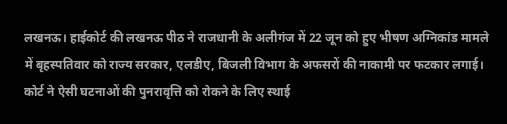लखनऊ। हाईकोर्ट की लखनऊ पीठ ने राजधानी के अलीगंज में 22 जून को हुए भीषण अग्निकांड मामले में बृहस्पतिवार को राज्य सरकार, एलडीए, बिजली विभाग के अफसरों की नाकामी पर फटकार लगाई। कोर्ट ने ऐसी घटनाओं की पुनरावृत्ति को रोकने के लिए स्थाई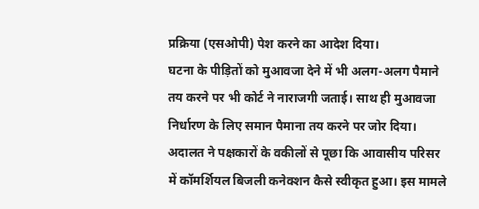प्रक्रिया (एसओपी) पेश करने का आदेश दिया।
घटना के पीड़ितों को मुआवजा देने में भी अलग-अलग पैमाने तय करने पर भी कोर्ट ने नाराजगी जताई। साथ ही मुआवजा निर्धारण के लिए समान पैमाना तय करने पर जोर दिया। अदालत ने पक्षकारों के वकीलों से पूछा कि आवासीय परिसर में कॉमर्शियल बिजली कनेक्शन कैसे स्वीकृत हुआ। इस मामले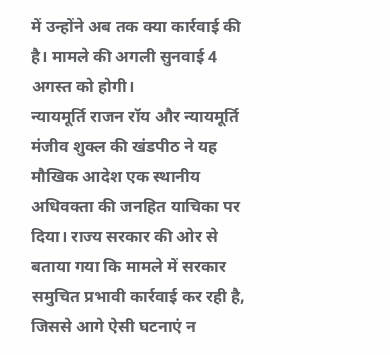में उन्होंने अब तक क्या कार्रवाई की है। मामले की अगली सुनवाई 4 अगस्त को होगी।
न्यायमूर्ति राजन रॉय और न्यायमूर्ति मंजीव शुक्ल की खंडपीठ ने यह मौखिक आदेश एक स्थानीय अधिवक्ता की जनहित याचिका पर दिया। राज्य सरकार की ओर से बताया गया कि मामले में सरकार समुचित प्रभावी कार्रवाई कर रही है, जिससे आगे ऐसी घटनाएं न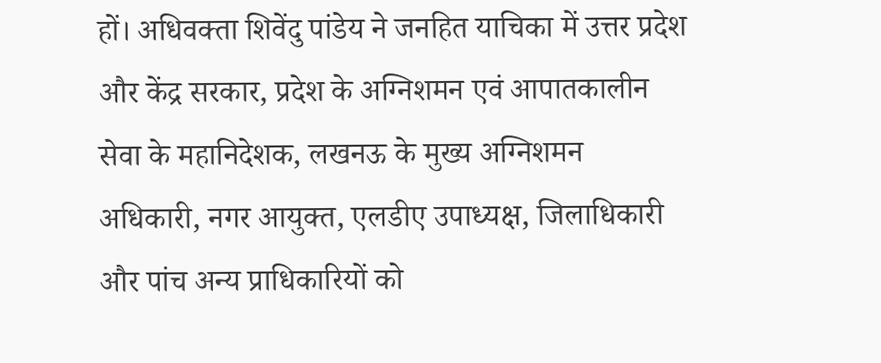हों। अधिवक्ता शिवेंदु पांडेय ने जनहित याचिका में उत्तर प्रदेश और केंद्र सरकार, प्रदेश के अग्निशमन एवं आपातकालीन सेवा के महानिदेशक, लखनऊ के मुख्य अग्निशमन अधिकारी, नगर आयुक्त, एलडीए उपाध्यक्ष, जिलाधिकारी और पांच अन्य प्राधिकारियों को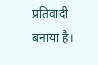प्रतिवादी बनाया है।